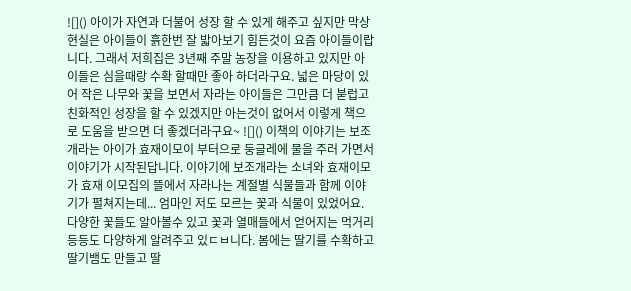![]() 아이가 자연과 더불어 성장 할 수 있게 해주고 싶지만 막상 현실은 아이들이 흙한번 잘 밟아보기 힘든것이 요즘 아이들이랍니다. 그래서 저희집은 3년째 주말 농장을 이용하고 있지만 아이들은 심을때랑 수확 할때만 좋아 하더라구요. 넓은 마당이 있어 작은 나무와 꽃을 보면서 자라는 아이들은 그만큼 더 붇럽고 친화적인 성장을 할 수 있겠지만 아는것이 없어서 이렇게 책으로 도움을 받으면 더 좋겠더라구요~ ![]() 이책의 이야기는 보조개라는 아이가 효재이모이 부터으로 둥글레에 물을 주러 가면서 이야기가 시작된답니다. 이야기에 보조개라는 소녀와 효재이모가 효재 이모집의 뜰에서 자라나는 계절별 식물들과 함께 이야기가 펼쳐지는데... 엄마인 저도 모르는 꽃과 식물이 있었어요. 다양한 꽃들도 알아볼수 있고 꽃과 열매들에서 얻어지는 먹거리등등도 다양하게 알려주고 있ㄷㅂ니다. 봄에는 딸기를 수확하고 딸기뱀도 만들고 딸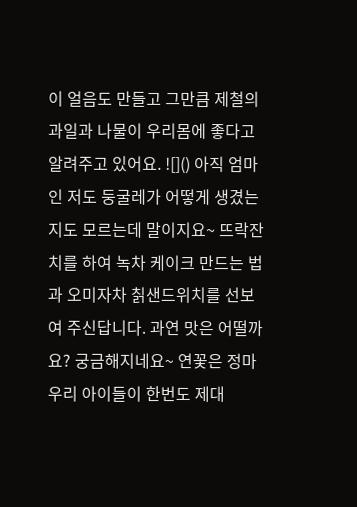이 얼음도 만들고 그만큼 제철의 과일과 나물이 우리몸에 좋다고 알려주고 있어요. ![]() 아직 엄마인 저도 둥굴레가 어떻게 생겼는지도 모르는데 말이지요~ 뜨락잔치를 하여 녹차 케이크 만드는 법과 오미자차 칡샌드위치를 선보여 주신답니다. 과연 맛은 어떨까요? 궁금해지네요~ 연꽃은 정마 우리 아이들이 한번도 제대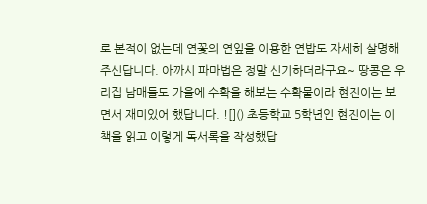로 본적이 없는데 연꽃의 연잎을 이용한 연밥도 자세히 살명해 주신답니다. 아까시 파마법은 정말 신기하더라구요~ 땅콩은 우리집 남매들도 가을에 수확을 해보는 수확물이라 현진이는 보면서 재미있어 했답니다. ![]() 초등학교 5학년인 현진이는 이책을 읽고 이렇게 독서록을 작성했답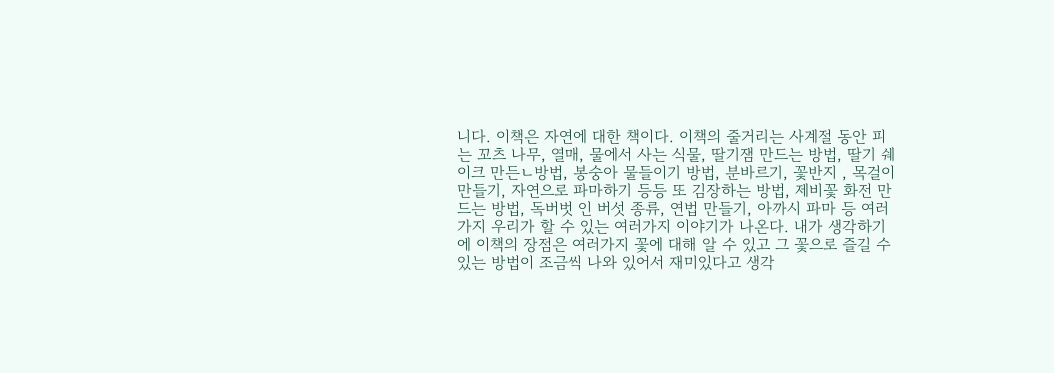니다. 이책은 자연에 대한 책이다. 이책의 줄거리는 사계절 동안 피는 꼬츠 나무, 열매, 물에서 사는 식물, 딸기잼 만드는 방법, 딸기 쉐이크 만든ㄴ방법, 봉숭아 물들이기 방법, 분바르기, 꽃반지 , 목걸이 만들기, 자연으로 파마하기 등등 또 김장하는 방법, 제비꽃 화전 만드는 방법, 독버벗 인 버섯 종류, 연법 만들기, 아까시 파마 등 여러가지 우리가 할 수 있는 여러가지 이야기가 나온다. 내가 생각하기에 이책의 장점은 여러가지 꽃에 대해 알 수 있고 그 꽃으로 즐길 수 있는 방법이 조금씩 나와 있어서 재미있다고 생각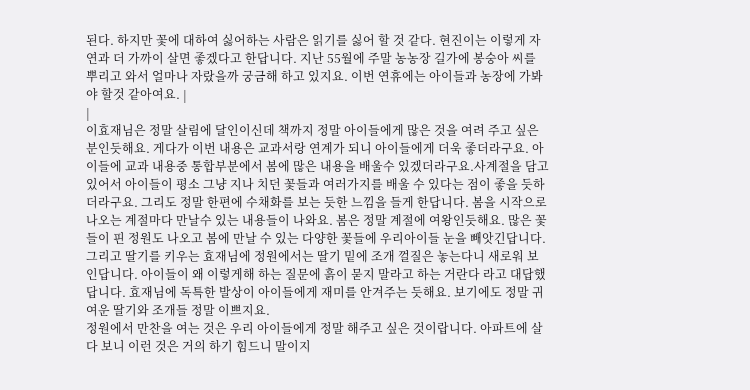된다. 하지만 꽃에 대하여 싫어하는 사람은 읽기를 싫어 할 것 같다. 현진이는 이렇게 자연과 더 가까이 살면 좋겠다고 한답니다. 지난 55월에 주말 농농장 길가에 봉숭아 씨를 뿌리고 와서 얼마나 자랐을까 궁금해 하고 있지요. 이번 연휴에는 아이들과 농장에 가봐야 할것 같아여요. |
|
이효재님은 정말 살림에 달인이신데 책까지 정말 아이들에게 많은 것을 여려 주고 싶은 분인듯해요. 게다가 이번 내용은 교과서랑 연계가 되니 아이들에게 더욱 좋더라구요. 아이들에 교과 내용중 통합부분에서 봄에 많은 내용을 배울수 있겠더라구요.사계절을 담고 있어서 아이들이 평소 그냥 지나 치던 꽃들과 여러가지를 배울 수 있다는 점이 좋을 듯하더라구요. 그리도 정말 한편에 수채화를 보는 듯한 느낌을 들게 한답니다. 봄을 시작으로 나오는 계절마다 만날수 있는 내용들이 나와요. 봄은 정말 계절에 여왕인듯해요. 많은 꽃들이 핀 정원도 나오고 봄에 만날 수 있는 다양한 꽃들에 우리아이들 눈을 빼앗긴답니다. 그리고 딸기를 키우는 효재님에 정원에서는 딸기 밑에 조개 껄질은 놓는다니 새로워 보인답니다. 아이들이 왜 이렇게해 하는 질문에 흙이 묻지 말라고 하는 거란다 라고 대답했답니다. 효재님에 독특한 발상이 아이들에게 재미를 안겨주는 듯해요. 보기에도 정말 귀여운 딸기와 조개들 정말 이쁘지요.
정원에서 만찬을 여는 것은 우리 아이들에게 정말 해주고 싶은 것이랍니다. 아파트에 살다 보니 이런 것은 거의 하기 힘드니 말이지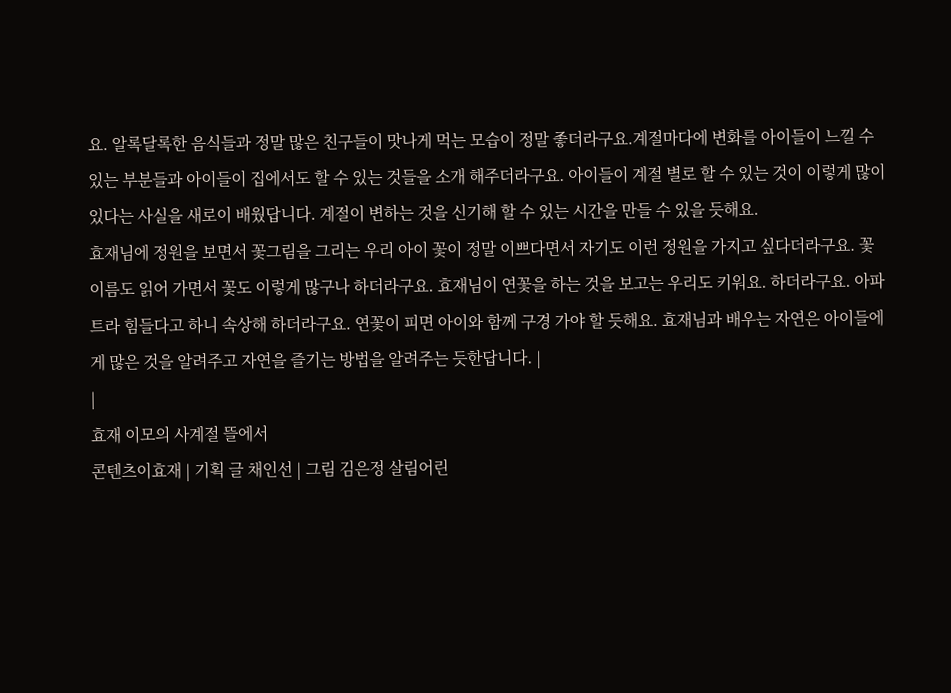요. 알록달록한 음식들과 정말 많은 친구들이 맛나게 먹는 모습이 정말 좋더라구요.계절마다에 변화를 아이들이 느낄 수 있는 부분들과 아이들이 집에서도 할 수 있는 것들을 소개 해주더라구요. 아이들이 계절 별로 할 수 있는 것이 이렇게 많이 있다는 사실을 새로이 배웠답니다. 계절이 변하는 것을 신기해 할 수 있는 시간을 만들 수 있을 듯해요.
효재님에 정원을 보면서 꽃그림을 그리는 우리 아이 꽃이 정말 이쁘다면서 자기도 이런 정원을 가지고 싶다더라구요. 꽃이름도 읽어 가면서 꽃도 이렇게 많구나 하더라구요. 효재님이 연꽃을 하는 것을 보고는 우리도 키워요. 하더라구요. 아파트라 힘들다고 하니 속상해 하더라구요. 연꽃이 피면 아이와 함께 구경 가야 할 듯해요. 효재님과 배우는 자연은 아이들에게 많은 것을 알려주고 자연을 즐기는 방법을 알려주는 듯한답니다. |
|
효재 이모의 사계절 뜰에서
콘텐츠이효재 | 기획 글 채인선 | 그림 김은정 살림어린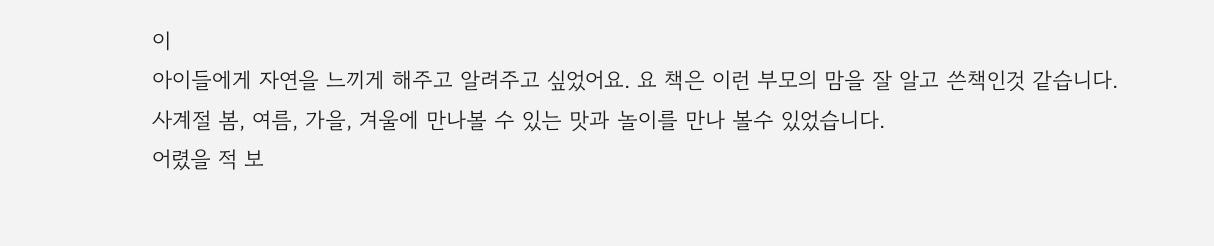이
아이들에게 자연을 느끼게 해주고 알려주고 싶었어요. 요 책은 이런 부모의 맘을 잘 알고 쓴책인것 같습니다.
사계절 봄, 여름, 가을, 겨울에 만나볼 수 있는 맛과 놀이를 만나 볼수 있었습니다.
어렸을 적 보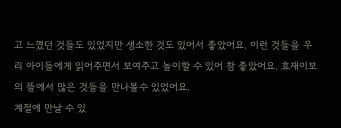고 느꼈던 것들도 있었지만 생소한 것도 있어서 좋았어요. 이런 것들을 우리 아이들에게 읽어주면서 보여주고 놀이할 수 있어 참 좋았어요. 효재이보의 뜰에서 많은 것들을 만나볼수 있었어요.
계절에 만날 수 있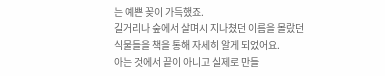는 예쁜 꽂이 가득했죠.
길거리나 숲에서 살며시 지나쳤던 이름을 몰랐던 식물들을 책을 통해 자세히 알게 되었어요.
아는 것에서 끝이 아니고 실제로 만들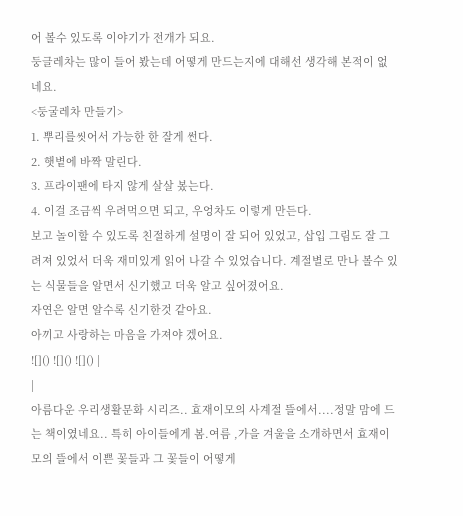어 볼수 있도록 이야기가 전개가 되요.
둥글레차는 많이 들어 봤는데 어떻게 만드는지에 대해선 생각해 본적이 없네요.
<둥굴레차 만들기>
1. 뿌리를씻어서 가능한 한 잘게 썬다.
2. 햇볕에 바짝 말린다.
3. 프라이팬에 타지 않게 살살 봈는다.
4. 이걸 조금씩 우려먹으면 되고, 우엉차도 이렇게 만든다.
보고 놀이할 수 있도록 친절하게 설명이 잘 되어 있었고, 삽입 그림도 잘 그려져 있었서 더욱 재미있게 읽어 나갈 수 있었습니다. 계절별로 만나 볼수 있는 식물들을 알면서 신기했고 더욱 알고 싶어졌어요.
자연은 알면 알수록 신기한것 같아요.
아끼고 사랑하는 마음을 가져야 겠어요.
![]() ![]() ![]() |
|
아름다운 우리생활문화 시리즈.. 효재이모의 사계절 뜰에서....정말 맘에 드는 책이였네요.. 특히 아이들에게 봄.여름 ,가을 겨울을 소개하면서 효재이모의 뜰에서 이쁜 꽃들과 그 꽃들이 어떻게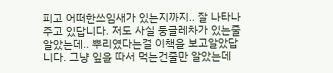피고 어떠한쓰임새가 있는지까지.. 잘 나타나 주고 있답니다. 저도 사실 둥글레차가 있는줄 알았는데.. 뿌리였다는걸 이책을 보고알았답니다. 그냥 잎을 따서 먹는건줄만 알았는데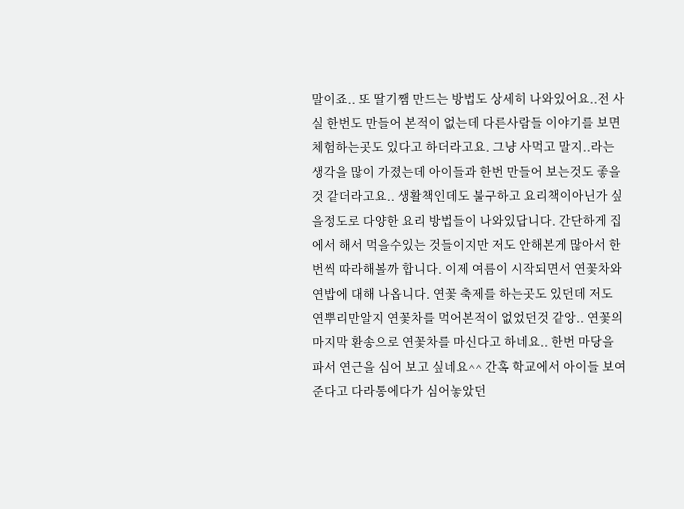말이죠.. 또 딸기쨈 만드는 방법도 상세히 나와있어요..전 사실 한번도 만들어 본적이 없는데 다른사람들 이야기를 보면 체험하는곳도 있다고 하더라고요. 그냥 사먹고 말지..라는 생각을 많이 가졌는데 아이들과 한번 만들어 보는것도 좋을것 같더라고요.. 생활책인데도 불구하고 요리책이아닌가 싶을정도로 다양한 요리 방법들이 나와있답니다. 간단하게 집에서 해서 먹을수있는 것들이지만 저도 안해본게 많아서 한번씩 따라해볼까 합니다. 이제 여름이 시작되면서 연꽃차와 연밥에 대해 나옵니다. 연꽃 축제를 하는곳도 있던데 저도 연뿌리만알지 연꽃차를 먹어본적이 없었던것 같앙.. 연꽃의 마지막 환송으로 연꽃차를 마신다고 하네요.. 한번 마당을 파서 연근을 심어 보고 싶네요^^ 간혹 학교에서 아이들 보여준다고 다라통에다가 심어놓았던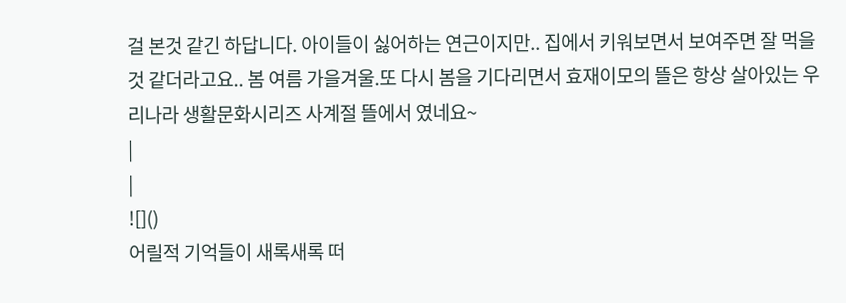걸 본것 같긴 하답니다. 아이들이 싫어하는 연근이지만.. 집에서 키워보면서 보여주면 잘 먹을것 같더라고요.. 봄 여름 가을겨울.또 다시 봄을 기다리면서 효재이모의 뜰은 항상 살아있는 우리나라 생활문화시리즈 사계절 뜰에서 였네요~
|
|
![]()
어릴적 기억들이 새록새록 떠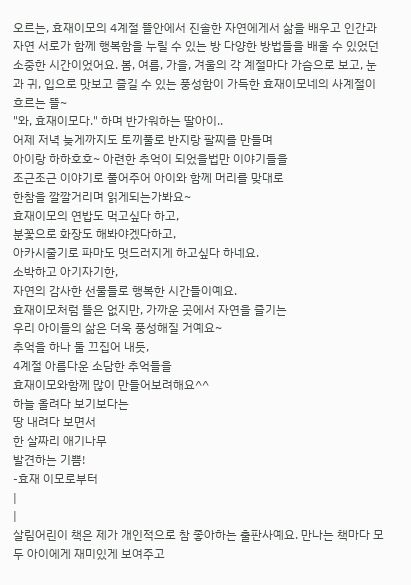오르는, 효재이모의 4계절 뜰안에서 진솔한 자연에게서 삶을 배우고 인간과 자연 서로가 함께 행복함을 누릴 수 있는 방 다양한 방법들을 배울 수 있었던 소중한 시간이었어요. 봄, 여름, 가을, 겨울의 각 계절마다 가슴으로 보고, 눈과 귀, 입으로 맛보고 즐길 수 있는 풍성함이 가득한 효재이모네의 사계절이 흐르는 뜰~
"와, 효재이모다." 하며 반가워하는 딸아이..
어제 저녁 늦게까지도 토끼풀로 반지랑 팔찌를 만들며
아이랑 하하호호~ 아련한 추억이 되었을법만 이야기들을
조근조근 이야기로 풀어주어 아이와 함께 머리를 맞대로
한참을 깔깔거리며 읽게되는가봐요~
효재이모의 연밥도 먹고싶다 하고,
분꽃으로 화장도 해봐야겠다하고,
아카시줄기로 파마도 멋드러지게 하고싶다 하네요.
소박하고 아기자기한,
자연의 감사한 선물들로 행복한 시간들이예요.
효재이모처럼 뜰은 없지만, 가까운 곳에서 자연을 즐기는
우리 아이들의 삶은 더욱 풍성해질 거예요~
추억을 하나 둘 끄집어 내듯,
4계절 아름다운 소담한 추억들을
효재이모와함께 많이 만들어보려해요^^
하늘 올려다 보기보다는
땅 내려다 보면서
한 살짜리 애기나무
발견하는 기쁨!
-효재 이모로부터
|
|
살림어린이 책은 제가 개인적으로 참 좋아하는 출판사예요. 만나는 책마다 모두 아이에게 재미있게 보여주고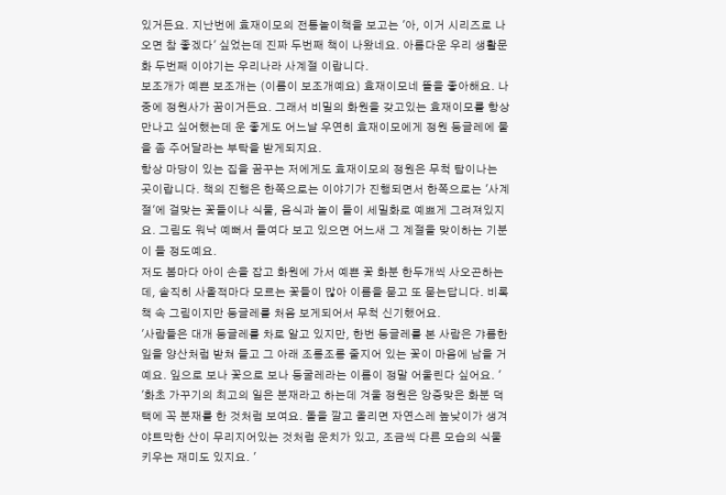있거든요. 지난번에 효재이모의 전통놀이책을 보고는 '아, 이거 시리즈로 나오면 참 좋겠다' 싶었는데 진짜 두번째 책이 나왔네요. 아름다운 우리 생활문화 두번째 이야기는 우리나라 사계절 이랍니다.
보조개가 예쁜 보조개는 (이름이 보조개예요) 효재이모네 뜰을 좋아해요. 나중에 정원사가 꿈이거든요. 그래서 비밀의 화원을 갖고있는 효재이모를 항상 만나고 싶어했는데 운 좋게도 어느날 우연히 효재이모에게 정원 둥글레에 물을 좀 주어달라는 부탁을 받게되지요.
항상 마당이 있는 집을 꿈꾸는 저에게도 효재이모의 정원은 무척 탐이나는 곳이랍니다. 책의 진행은 한쪽으로는 이야기가 진행되면서 한쪽으로는 '사계절'에 걸맞는 꽃들이나 식물, 음식과 놀이 들이 세밀화로 예쁘게 그려져있지요. 그림도 워낙 예뻐서 들여다 보고 있으면 어느새 그 계절을 맞이하는 기분이 들 정도예요.
저도 봄마다 아이 손을 잡고 화원에 가서 예쁜 꽃 화분 한두개씩 사오곤하는데, 솔직히 사올적마다 모르는 꽃들이 많아 이름을 묻고 또 묻는답니다. 비록 책 속 그림이지만 둥글레를 처음 보게되어서 무척 신기했어요.
'사람들은 대개 둥글레를 차로 알고 있지만, 한번 둥글레를 본 사람은 갸름한 잎을 양산처럼 받쳐 들고 그 아래 조롱조롱 줄지어 있는 꽃이 마음에 남을 거예요. 잎으로 보나 꽃으로 보나 둥굴레라는 이름이 정말 어울린다 싶어요. '
'화초 가꾸기의 최고의 일은 분재라고 하는데 겨울 정원은 앙증맞은 화분 덕택에 꼭 분재를 한 것처럼 보여요. 돌을 깔고 올리면 자연스레 높낮이가 생겨 야트막한 산이 무리지어있는 것처럼 운치가 있고, 조금씩 다른 모습의 식물 키우는 재미도 있지요. '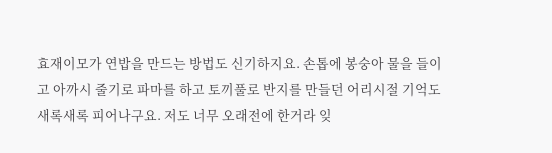효재이모가 연밥을 만드는 방법도 신기하지요. 손톱에 봉숭아 물을 들이고 아까시 줄기로 파마를 하고 토끼풀로 반지를 만들던 어리시절 기억도 새록새록 피어나구요. 저도 너무 오래전에 한거라 잊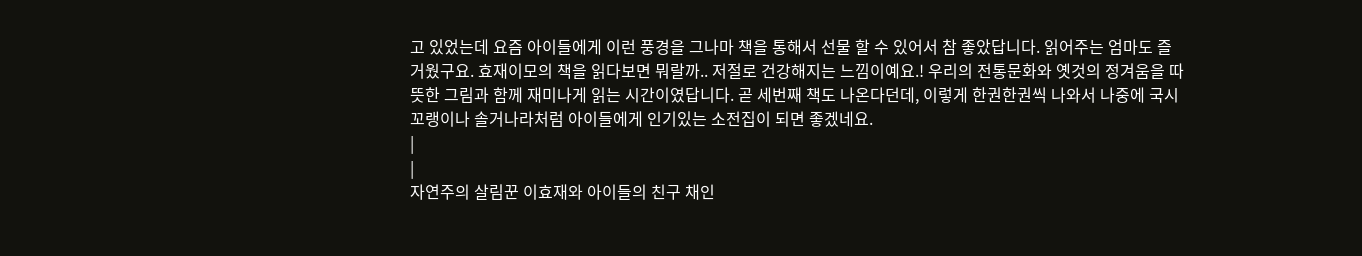고 있었는데 요즘 아이들에게 이런 풍경을 그나마 책을 통해서 선물 할 수 있어서 참 좋았답니다. 읽어주는 엄마도 즐거웠구요. 효재이모의 책을 읽다보면 뭐랄까.. 저절로 건강해지는 느낌이예요.! 우리의 전통문화와 옛것의 정겨움을 따뜻한 그림과 함께 재미나게 읽는 시간이였답니다. 곧 세번째 책도 나온다던데, 이렇게 한권한권씩 나와서 나중에 국시꼬랭이나 솔거나라처럼 아이들에게 인기있는 소전집이 되면 좋겠네요.
|
|
자연주의 살림꾼 이효재와 아이들의 친구 채인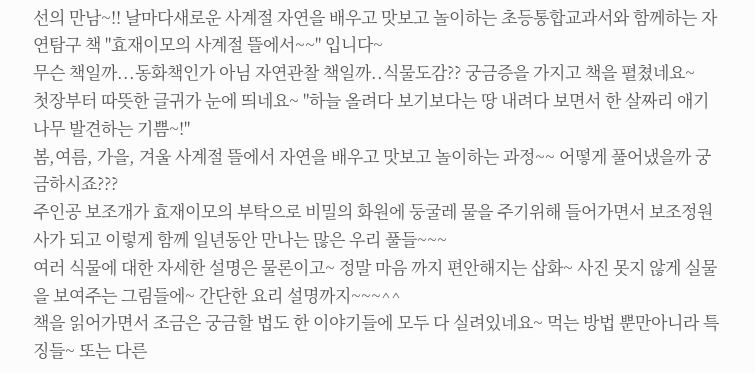선의 만남~!! 날마다새로운 사계절 자연을 배우고 맛보고 놀이하는 초등통합교과서와 함께하는 자연탐구 책 "효재이모의 사계절 뜰에서~~" 입니다~
무슨 책일까...동화책인가 아님 자연관찰 책일까..식물도감?? 궁금증을 가지고 책을 펼쳤네요~
첫장부터 따뜻한 글귀가 눈에 띄네요~ "하늘 올려다 보기보다는 땅 내려다 보면서 한 살짜리 애기나무 발견하는 기쁨~!"
봄,여름, 가을, 겨울 사계절 뜰에서 자연을 배우고 맛보고 놀이하는 과정~~ 어떻게 풀어냈을까 궁금하시죠???
주인공 보조개가 효재이모의 부탁으로 비밀의 화원에 둥굴레 물을 주기위해 들어가면서 보조정원사가 되고 이렇게 함께 일년동안 만나는 많은 우리 풀들~~~
여러 식물에 대한 자세한 설명은 물론이고~ 정말 마음 까지 편안해지는 삽화~ 사진 못지 않게 실물을 보여주는 그림들에~ 간단한 요리 설명까지~~~^^
책을 읽어가면서 조금은 궁금할 법도 한 이야기들에 모두 다 실려있네요~ 먹는 방법 뿐만아니라 특징들~ 또는 다른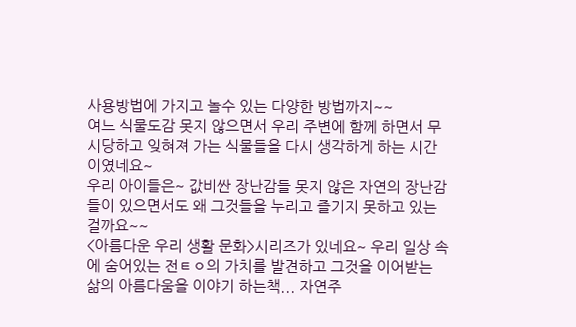사용방법에 가지고 놀수 있는 다양한 방법까지~~
여느 식물도감 못지 않으면서 우리 주변에 함께 하면서 무시당하고 잊혀져 가는 식물들을 다시 생각하게 하는 시간이였네요~
우리 아이들은~ 값비싼 장난감들 못지 않은 자연의 장난감들이 있으면서도 왜 그것들을 누리고 즐기지 못하고 있는걸까요~~
<아름다운 우리 생활 문화>시리즈가 있네요~ 우리 일상 속에 숨어있는 전ㅌㅇ의 가치를 발견하고 그것을 이어받는 삶의 아름다움을 이야기 하는책... 자연주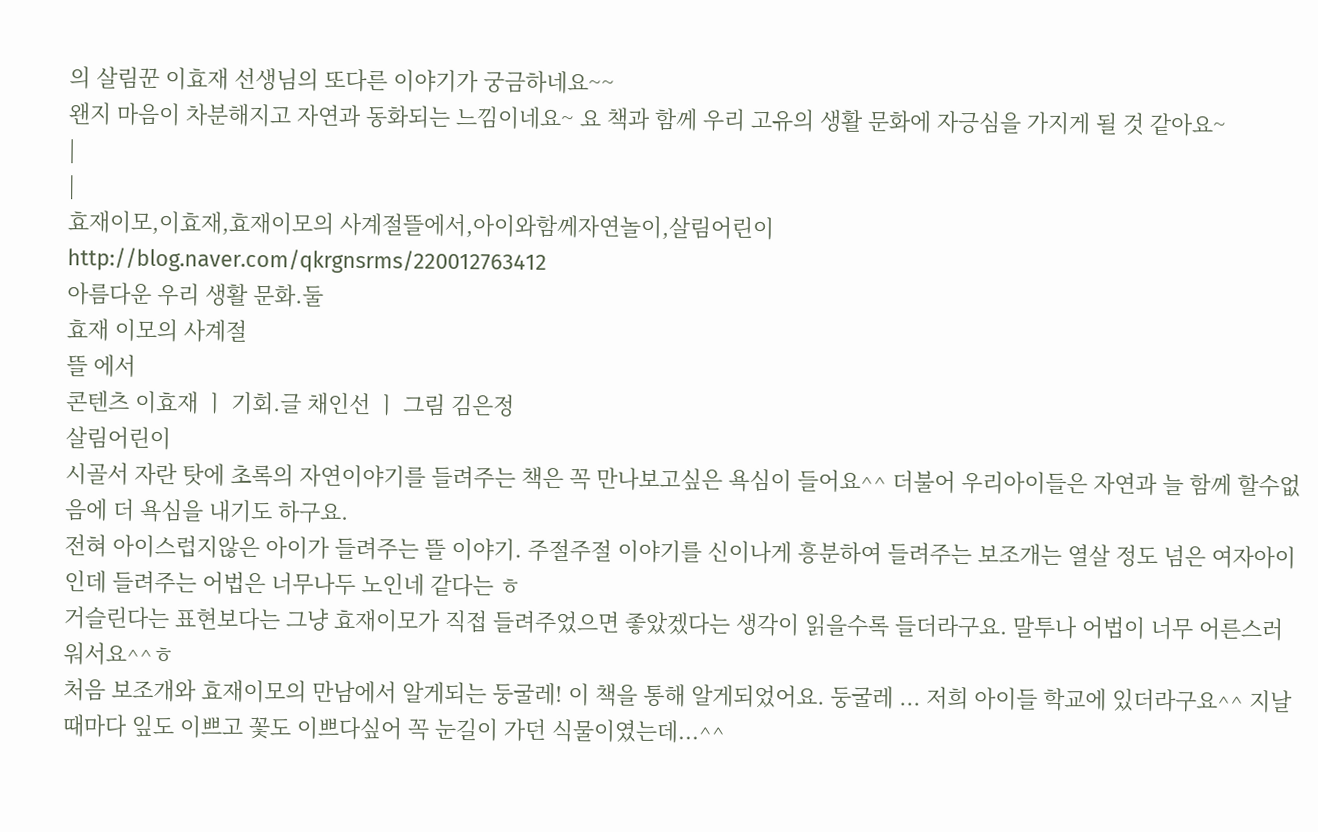의 살림꾼 이효재 선생님의 또다른 이야기가 궁금하네요~~
왠지 마음이 차분해지고 자연과 동화되는 느낌이네요~ 요 책과 함께 우리 고유의 생활 문화에 자긍심을 가지게 될 것 같아요~
|
|
효재이모,이효재,효재이모의 사계절뜰에서,아이와함께자연놀이,살림어린이
http://blog.naver.com/qkrgnsrms/220012763412
아름다운 우리 생활 문화.둘
효재 이모의 사계절
뜰 에서
콘텐츠 이효재 ㅣ 기회.글 채인선 ㅣ 그림 김은정
살림어린이
시골서 자란 탓에 초록의 자연이야기를 들려주는 책은 꼭 만나보고싶은 욕심이 들어요^^ 더불어 우리아이들은 자연과 늘 함께 할수없음에 더 욕심을 내기도 하구요.
전혀 아이스럽지않은 아이가 들려주는 뜰 이야기. 주절주절 이야기를 신이나게 흥분하여 들려주는 보조개는 열살 정도 넘은 여자아이인데 들려주는 어법은 너무나두 노인네 같다는 ㅎ
거슬린다는 표현보다는 그냥 효재이모가 직접 들려주었으면 좋았겠다는 생각이 읽을수록 들더라구요. 말투나 어법이 너무 어른스러워서요^^ㅎ
처음 보조개와 효재이모의 만남에서 알게되는 둥굴레! 이 책을 통해 알게되었어요. 둥굴레 ... 저희 아이들 학교에 있더라구요^^ 지날때마다 잎도 이쁘고 꽃도 이쁘다싶어 꼭 눈길이 가던 식물이였는데...^^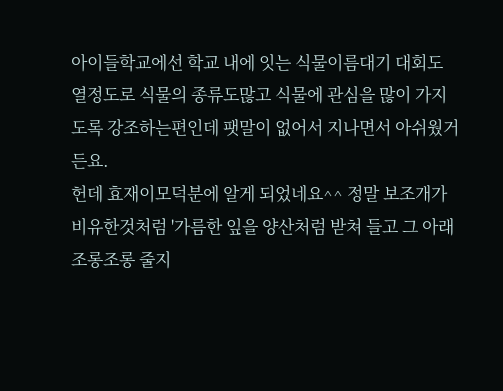아이들학교에선 학교 내에 잇는 식물이름대기 대회도 열정도로 식물의 종류도많고 식물에 관심을 많이 가지도록 강조하는편인데 팻말이 없어서 지나면서 아쉬웠거든요.
헌데 효재이모덕분에 알게 되었네요^^ 정말 보조개가 비유한것처럼 '가름한 잎을 양산처럼 받쳐 들고 그 아래 조롱조롱 줄지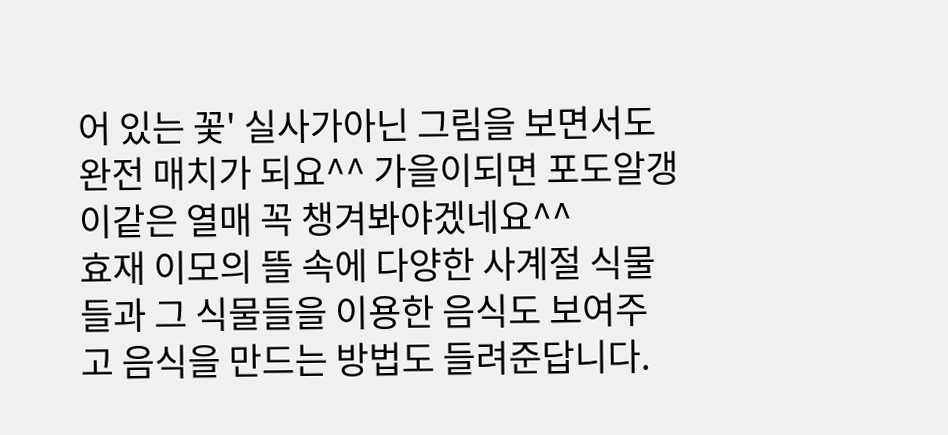어 있는 꽃' 실사가아닌 그림을 보면서도 완전 매치가 되요^^ 가을이되면 포도알갱이같은 열매 꼭 챙겨봐야겠네요^^
효재 이모의 뜰 속에 다양한 사계절 식물들과 그 식물들을 이용한 음식도 보여주고 음식을 만드는 방법도 들려준답니다.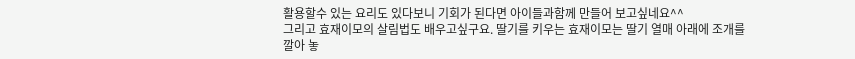활용할수 있는 요리도 있다보니 기회가 된다면 아이들과함께 만들어 보고싶네요^^
그리고 효재이모의 살림법도 배우고싶구요. 딸기를 키우는 효재이모는 딸기 열매 아래에 조개를 깔아 놓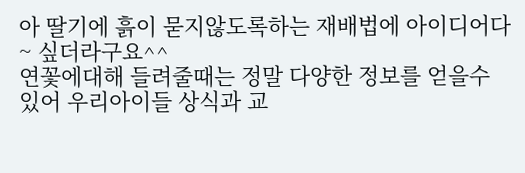아 딸기에 흙이 묻지않도록하는 재배법에 아이디어다 ~ 싶더라구요^^
연꽃에대해 들려줄때는 정말 다양한 정보를 얻을수 있어 우리아이들 상식과 교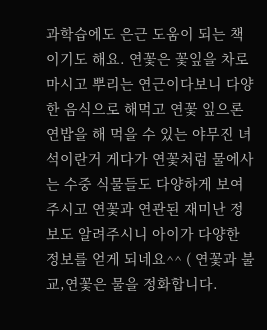과학습에도 은근 도움이 되는 책이기도 해요. 연꽃은 꽃잎을 차로 마시고 뿌리는 연근이다보니 다양한 음식으로 해먹고 연꽃 잎으론 연밥을 해 먹을 수 있는 야무진 녀석이란거 게다가 연꽃처럼 물에사는 수중 식물들도 다양하게 보여주시고 연꽃과 연관된 재미난 정보도 알려주시니 아이가 다양한 정보를 얻게 되네요^^ ( 연꽃과 불교,연꽃은 물을 정화합니다.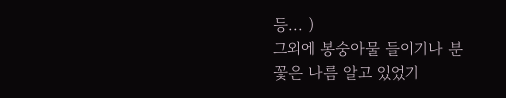등... )
그외에 봉숭아물 들이기나 분꽃은 나름 알고 있었기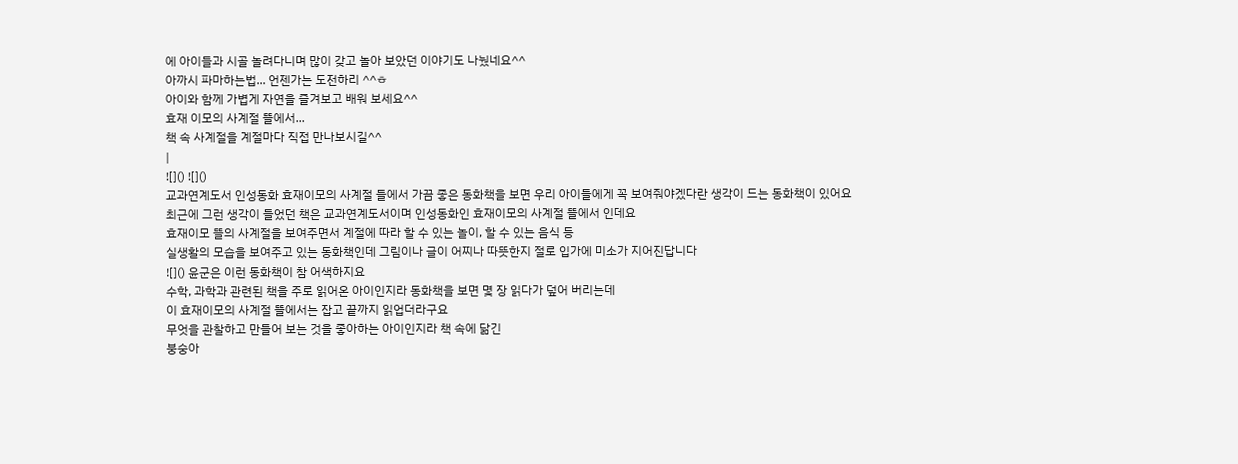에 아이들과 시골 놀려다니며 많이 갖고 놀아 보았던 이야기도 나눴네요^^
아까시 파마하는법... 언젠가는 도전하리 ^^ㅎ
아이와 함께 가볍게 자연을 즐겨보고 배워 보세요^^
효재 이모의 사계절 뜰에서...
책 속 사계절을 계절마다 직접 만나보시길^^
|
![]() ![]()
교과연계도서 인성동화 효재이모의 사계절 들에서 가끔 좋은 동화책을 보면 우리 아이들에게 꼭 보여줘야겠다란 생각이 드는 동화책이 있어요
최근에 그런 생각이 들었던 책은 교과연계도서이며 인성동화인 효재이모의 사계절 뜰에서 인데요
효재이모 뜰의 사계절을 보여주면서 계절에 따라 할 수 있는 놀이, 할 수 있는 음식 등
실생활의 모습을 보여주고 있는 동화책인데 그림이나 글이 어찌나 따뜻한지 절로 입가에 미소가 지어진답니다
![]() 윤군은 이런 동화책이 참 어색하지요
수학, 과학과 관련된 책을 주로 읽어온 아이인지라 동화책을 보면 몇 장 읽다가 덮어 버리는데
이 효재이모의 사계절 뜰에서는 잡고 끝까지 읽업더라구요
무엇을 관찰하고 만들어 보는 것을 좋아하는 아이인지라 책 속에 닮긴
붕숭아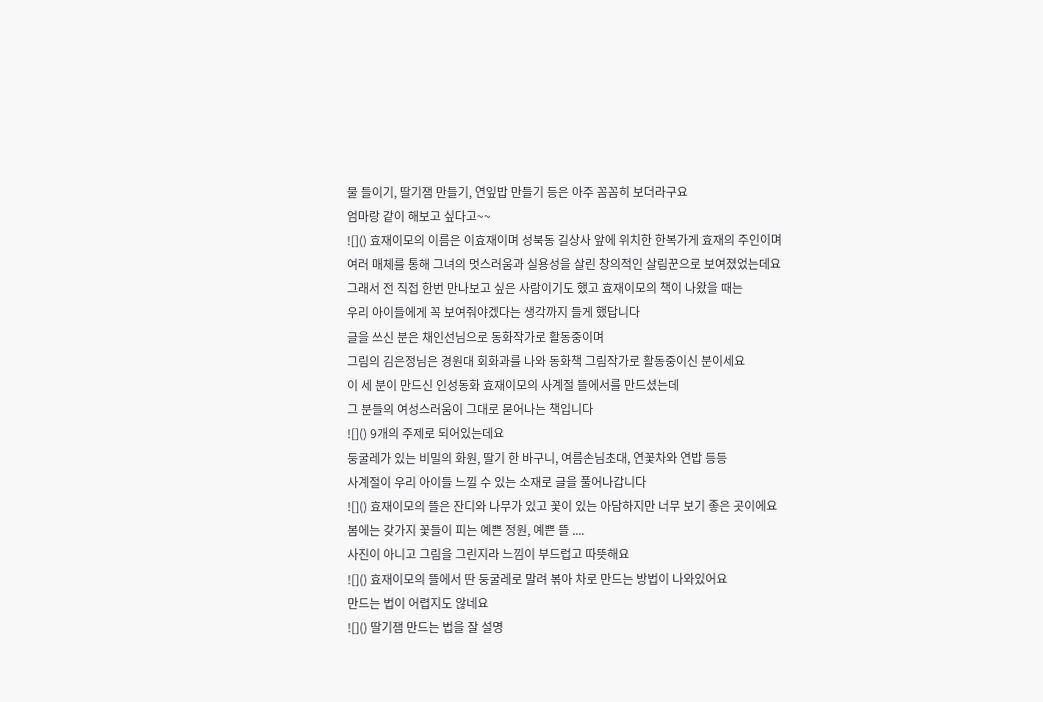물 들이기, 딸기잼 만들기, 연잎밥 만들기 등은 아주 꼼꼼히 보더라구요
엄마랑 같이 해보고 싶다고~~
![]() 효재이모의 이름은 이효재이며 성북동 길상사 앞에 위치한 한복가게 효재의 주인이며
여러 매체를 통해 그녀의 멋스러움과 실용성을 살린 창의적인 살림꾼으로 보여졌었는데요
그래서 전 직접 한번 만나보고 싶은 사람이기도 했고 효재이모의 책이 나왔을 때는
우리 아이들에게 꼭 보여줘야겠다는 생각까지 들게 했답니다
글을 쓰신 분은 채인선님으로 동화작가로 활동중이며
그림의 김은정님은 경원대 회화과를 나와 동화책 그림작가로 활동중이신 분이세요
이 세 분이 만드신 인성동화 효재이모의 사계절 뜰에서를 만드셨는데
그 분들의 여성스러움이 그대로 묻어나는 책입니다
![]() 9개의 주제로 되어있는데요
둥굴레가 있는 비밀의 화원, 딸기 한 바구니, 여름손님초대, 연꽃차와 연밥 등등
사계절이 우리 아이들 느낄 수 있는 소재로 글을 풀어나갑니다
![]() 효재이모의 뜰은 잔디와 나무가 있고 꽃이 있는 아담하지만 너무 보기 좋은 곳이에요
봄에는 갖가지 꽃들이 피는 예쁜 정원, 예쁜 뜰 ....
사진이 아니고 그림을 그린지라 느낌이 부드럽고 따뜻해요
![]() 효재이모의 뜰에서 딴 둥굴레로 말려 볶아 차로 만드는 방법이 나와있어요
만드는 법이 어렵지도 않네요
![]() 딸기잼 만드는 법을 잘 설명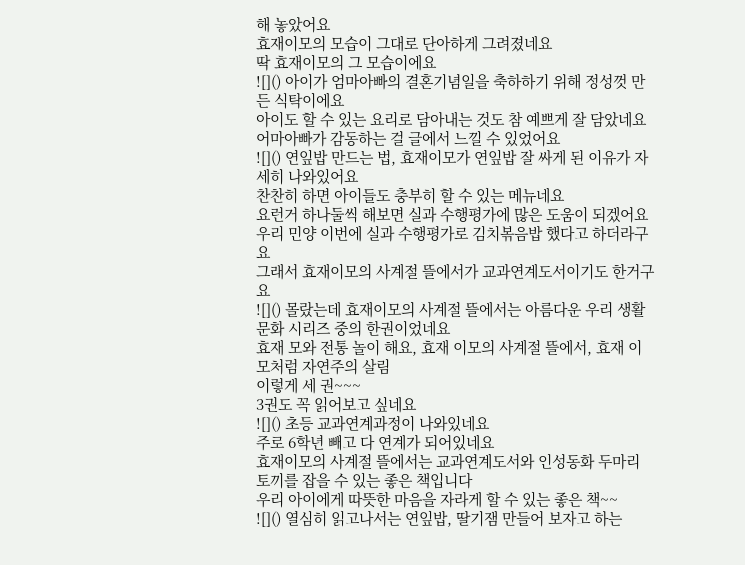해 놓았어요
효재이모의 모습이 그대로 단아하게 그려졌네요
딱 효재이모의 그 모습이에요
![]() 아이가 엄마아빠의 결혼기념일을 축하하기 위해 정성껏 만든 식탁이에요
아이도 할 수 있는 요리로 담아내는 것도 참 예쁘게 잘 담았네요
어마아빠가 감동하는 걸 글에서 느낄 수 있었어요
![]() 연잎밥 만드는 법, 효재이모가 연잎밥 잘 싸게 된 이유가 자세히 나와있어요
찬찬히 하면 아이들도 충부히 할 수 있는 메뉴네요
요런거 하나둘씩 해보면 실과 수행평가에 많은 도움이 되겠어요
우리 민양 이번에 실과 수행평가로 김치볶음밥 했다고 하더라구요
그래서 효재이모의 사계절 뜰에서가 교과연계도서이기도 한거구요
![]() 몰랐는데 효재이모의 사계절 뜰에서는 아름다운 우리 생활 문화 시리즈 중의 한권이었네요
효재 모와 전통 놀이 해요, 효재 이모의 사계절 뜰에서, 효재 이모처럼 자연주의 살림
이렇게 세 권~~~
3권도 꼭 읽어보고 싶네요
![]() 초등 교과연계과정이 나와있네요
주로 6학년 빼고 다 연계가 되어있네요
효재이모의 사계절 뜰에서는 교과연계도서와 인성동화 두마리 토끼를 잡을 수 있는 좋은 책입니다
우리 아이에게 따뜻한 마음을 자라게 할 수 있는 좋은 책~~
![]() 열심히 읽고나서는 연잎밥, 딸기잼 만들어 보자고 하는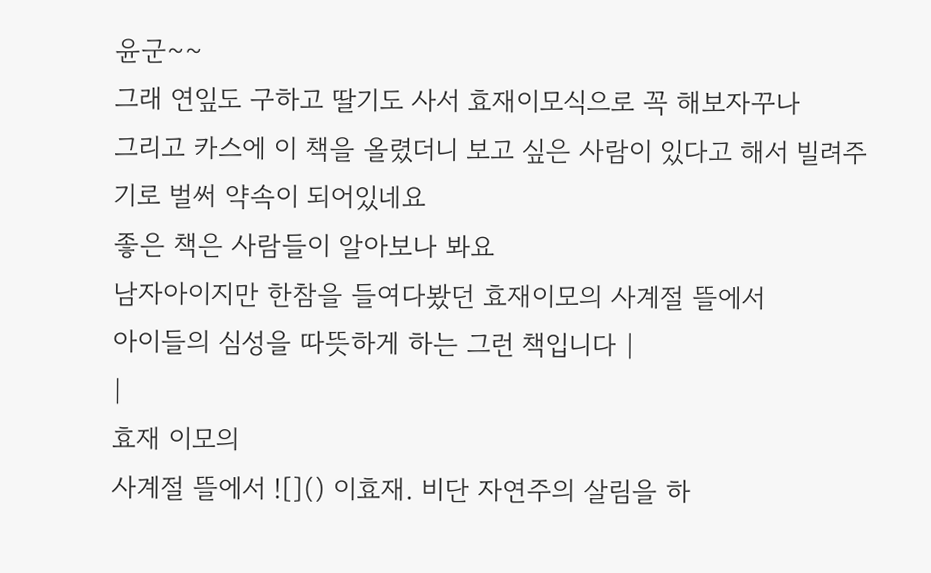윤군~~
그래 연잎도 구하고 딸기도 사서 효재이모식으로 꼭 해보자꾸나
그리고 카스에 이 책을 올렸더니 보고 싶은 사람이 있다고 해서 빌려주기로 벌써 약속이 되어있네요
좋은 책은 사람들이 알아보나 봐요
남자아이지만 한참을 들여다봤던 효재이모의 사계절 뜰에서
아이들의 심성을 따뜻하게 하는 그런 책입니다 |
|
효재 이모의
사계절 뜰에서 ![]() 이효재. 비단 자연주의 살림을 하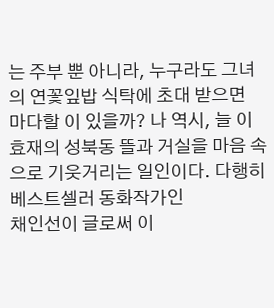는 주부 뿐 아니라, 누구라도 그녀의 연꽃잎밥 식탁에 초대 받으면
마다할 이 있을까? 나 역시, 늘 이효재의 성북동 뜰과 거실을 마음 속으로 기웃거리는 일인이다. 다행히 베스트셀러 동화작가인
채인선이 글로써 이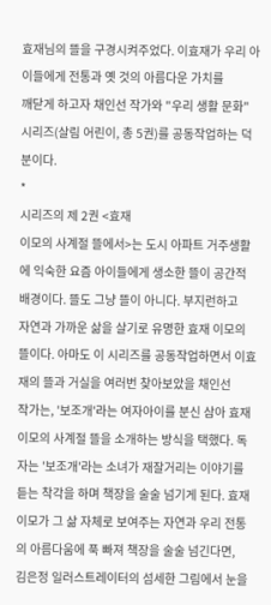효재님의 뜰을 구경시켜주었다. 이효재가 우리 아이들에게 전통과 옛 것의 아름다운 가치를
깨닫게 하고자 채인선 작가와 "우리 생활 문화" 시리즈(살림 어린이, 총 5권)를 공동작업하는 덕분이다.
*
시리즈의 제 2권 <효재
이모의 사계절 뜰에서>는 도시 아파트 거주생활에 익숙한 요즘 아이들에게 생소한 뜰이 공간적 배경이다. 뜰도 그냥 뜰이 아니다. 부지런하고
자연과 가까운 삶을 살기로 유명한 효재 이모의 뜰이다. 아마도 이 시리즈를 공동작업하면서 이효재의 뜰과 거실을 여러번 찾아보았을 채인선
작가는, '보조개'라는 여자아이를 분신 삼아 효재 이모의 사계절 뜰을 소개하는 방식을 택했다. 독자는 '보조개'라는 소녀가 재잘거리는 이야기를
듣는 착각을 하며 책장을 술술 넘기게 된다. 효재 이모가 그 삶 자체로 보여주는 자연과 우리 전통의 아름다움에 푹 빠져 책장을 술술 넘긴다면,
김은정 일러스트레이터의 섬세한 그림에서 눈을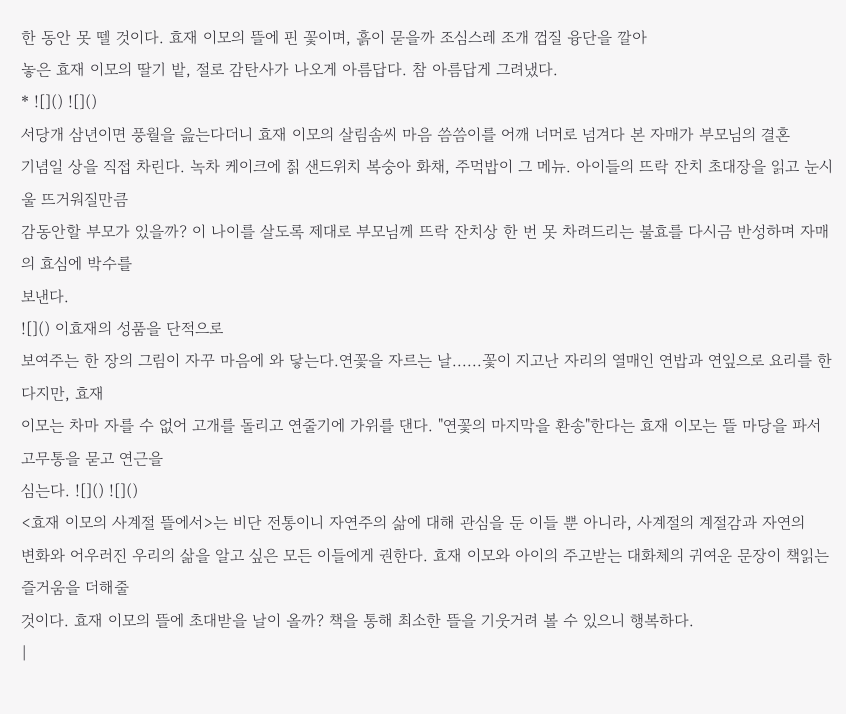한 동안 못 뗄 것이다. 효재 이모의 뜰에 핀 꽃이며, 흙이 묻을까 조심스레 조개 껍질 융단을 깔아
놓은 효재 이모의 딸기 밭, 절로 감탄사가 나오게 아름답다. 참 아름답게 그려냈다.
* ![]() ![]()
서당개 삼년이면 풍월을 읊는다더니 효재 이모의 살림솜씨 마음 씀씀이를 어깨 너머로 넘겨다 본 자매가 부모님의 결혼
기념일 상을 직접 차린다. 녹차 케이크에 칡 샌드위치 복숭아 화채, 주먹밥이 그 메뉴. 아이들의 뜨락 잔치 초대장을 읽고 눈시울 뜨거워질만큼
감동안할 부모가 있을까? 이 나이를 살도록 제대로 부모님께 뜨락 잔치상 한 번 못 차려드리는 불효를 다시금 반성하며 자매의 효심에 박수를
보낸다.
![]() 이효재의 성품을 단적으로
보여주는 한 장의 그림이 자꾸 마음에 와 닿는다.연꽃을 자르는 날......꽃이 지고난 자리의 열매인 연밥과 연잎으로 요리를 한다지만, 효재
이모는 차마 자를 수 없어 고개를 돌리고 연줄기에 가위를 댄다. "연꽃의 마지막을 환송"한다는 효재 이모는 뜰 마당을 파서 고무통을 묻고 연근을
심는다. ![]() ![]()
<효재 이모의 사계절 뜰에서>는 비단 전통이니 자연주의 삶에 대해 관심을 둔 이들 뿐 아니라, 사계절의 계절감과 자연의
변화와 어우러진 우리의 삶을 알고 싶은 모든 이들에게 권한다. 효재 이모와 아이의 주고받는 대화체의 귀여운 문장이 책읽는 즐거움을 더해줄
것이다. 효재 이모의 뜰에 초대받을 날이 올까? 책을 통해 최소한 뜰을 기웃거려 볼 수 있으니 행복하다.
|